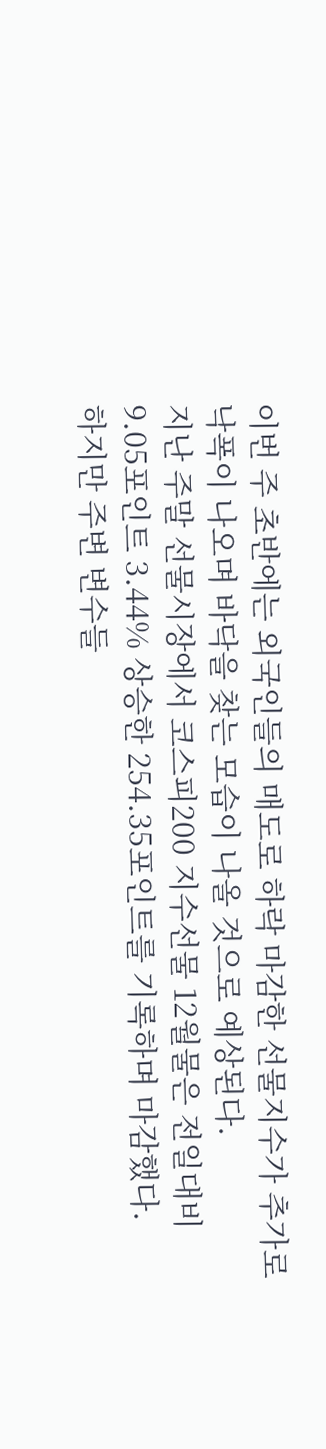이번 주 초반에는 외국인들의 매도로 하락 마감한 선물지수가 추가로 낙폭이 나오며 바닥을 찾는 모습이 나올 것으로 예상된다.
지난 주말 선물시장에서 코스피200 지수선물 12월물은 전일대비 9.05포인트 3.44% 상승한 254.35포인트를 기록하며 마감했다.
하지만 주변 변수들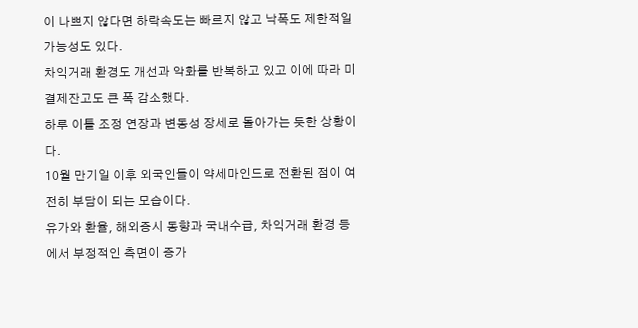이 나쁘지 않다면 하락속도는 빠르지 않고 낙폭도 제한적일 가능성도 있다.
차익거래 환경도 개선과 악화를 반복하고 있고 이에 따라 미결제잔고도 큰 폭 감소했다.
하루 이틀 조정 연장과 변동성 장세로 돌아가는 듯한 상황이다.
10월 만기일 이후 외국인들이 약세마인드로 전환된 점이 여전히 부담이 되는 모습이다.
유가와 환율, 해외증시 동향과 국내수급, 차익거래 환경 등에서 부정적인 측면이 증가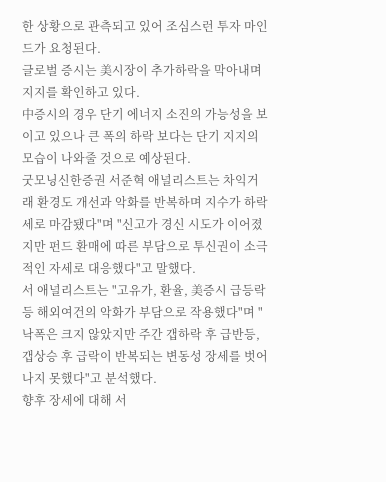한 상황으로 관측되고 있어 조심스런 투자 마인드가 요청된다.
글로벌 증시는 美시장이 추가하락을 막아내며 지지를 확인하고 있다.
中증시의 경우 단기 에너지 소진의 가능성을 보이고 있으나 큰 폭의 하락 보다는 단기 지지의 모습이 나와줄 것으로 예상된다.
굿모닝신한증권 서준혁 애널리스트는 차익거래 환경도 개선과 악화를 반복하며 지수가 하락세로 마감됐다"며 "신고가 경신 시도가 이어졌지만 펀드 환매에 따른 부담으로 투신권이 소극적인 자세로 대응했다"고 말했다.
서 애널리스트는 "고유가, 환율, 美증시 급등락 등 해외여건의 악화가 부담으로 작용했다"며 "낙폭은 크지 않았지만 주간 갭하락 후 급반등, 갭상승 후 급락이 반복되는 변동성 장세를 벗어나지 못했다"고 분석했다.
향후 장세에 대해 서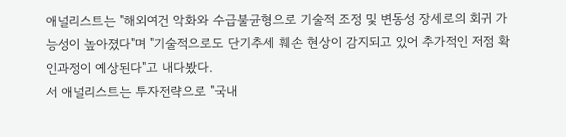애널리스트는 "해외여건 악화와 수급불균형으로 기술적 조정 및 변동성 장세로의 회귀 가능성이 높아졌다"며 "기술적으로도 단기추세 훼손 현상이 감지되고 있어 추가적인 저점 확인과정이 예상된다"고 내다봤다.
서 애널리스트는 투자전략으로 "국내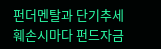펀더멘탈과 단기추세 훼손시마다 펀드자금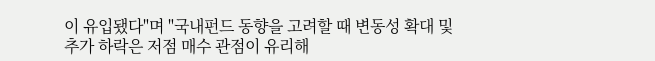이 유입됐다"며 "국내펀드 동향을 고려할 때 변동성 확대 및 추가 하락은 저점 매수 관점이 유리해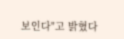보인다"고 밝혔다